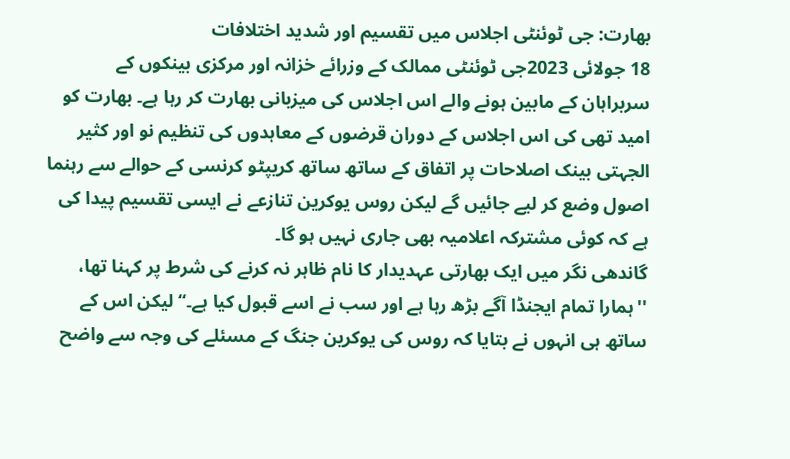بھارت: جی ٹوئنٹی اجلاس میں تقسیم اور شدید اختلافات
18 جولائی 2023جی ٹوئنٹی ممالک کے وزرائے خزانہ اور مرکزی بینکوں کے سربراہان کے مابین ہونے والے اس اجلاس کی میزبانی بھارت کر رہا ہے۔ بھارت کو امید تھی کی اس اجلاس کے دوران قرضوں کے معاہدوں کی تنظیم نو اور کثیر الجہتی بینک اصلاحات پر اتفاق کے ساتھ ساتھ کریپٹو کرنسی کے حوالے سے رہنما اصول وضع کر لیے جائیں گے لیکن روس یوکرین تنازعے نے ایسی تقسیم پیدا کی ہے کہ کوئی مشترکہ اعلامیہ بھی جاری نہیں ہو گا۔
گاندھی نگر میں ایک بھارتی عہدیدار کا نام ظاہر نہ کرنے کی شرط پر کہنا تھا، ''ہمارا تمام ایجنڈا آگے بڑھ رہا ہے اور سب نے اسے قبول کیا ہے۔‘‘ لیکن اس کے ساتھ ہی انہوں نے بتایا کہ روس کی یوکرین جنگ کے مسئلے کی وجہ سے واضح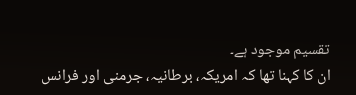تقسیم موجود ہے۔
ان کا کہنا تھا کہ امریکہ، برطانیہ، جرمنی اور فرانس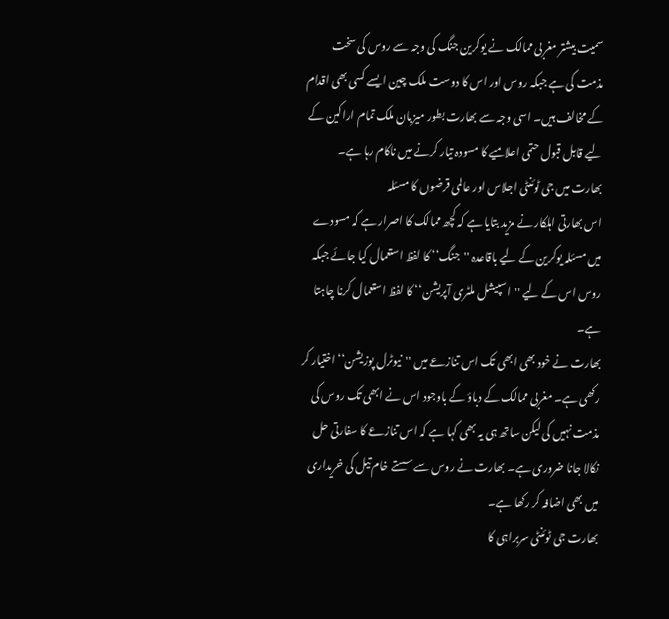سمیت بیشتر مغربی ممالک نے یوکرین جنگ کی وجہ سے روس کی سخت مذمت کی ہے جبکہ روس اور اس کا دوست ملک چین ایسے کسی بھی اقدام کے مخالف ہیں۔ اسی وجہ سے بھارت بطور میزبان ملک تمام اراکین کے لیے قابل قبول حتمی اعلامیے کا مسودہ تیار کرنے میں ناکام رہا ہے۔
بھارت میں جی ٹوئنٹی اجلاس اور عالمی قرضوں کا مسئلہ
اس بھارتی اہلکار نے مزید بتایا ہے کہ کچھ ممالک کا اصرار ہے کہ مسودے میں مسئلہ یوکرین کے لیے باقاعدہ ''جنگ‘‘ کا لفظ استعمال کیا جائے جبکہ روس اس کے لیے ''اسپیشل ملٹری آپریشن‘‘ کا لفظ استعمال کرنا چاہتا ہے۔
بھارت نے خود بھی ابھی تک اس تنازعے میں ''نیوٹرل پوزیشن‘‘ اختیار کر رکھی ہے۔ مغربی ممالک کے دباؤ کے باوجود اس نے ابھی تک روس کی مذمت نہیں کی لیکن ساتھ ہی یہ بھی کہا ہے کہ اس تنازعے کا سفارتی حل نکالا جانا ضروری ہے۔ بھارت نے روس سے سستے خام تیل کی خریداری میں بھی اضافہ کر رکھا ہے۔
بھارت جی ٹوئنٹی سربراہی کا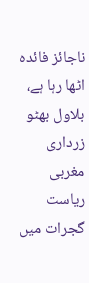ناجائز فائدہ اٹھا رہا ہے، بلاول بھٹو زرداری
مغربی ریاست گجرات میں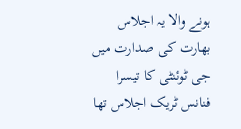ہونے والا یہ اجلاس بھارت کی صدارت میں جی ٹوئنٹی کا تیسرا فنانس ٹریک اجلاس تھا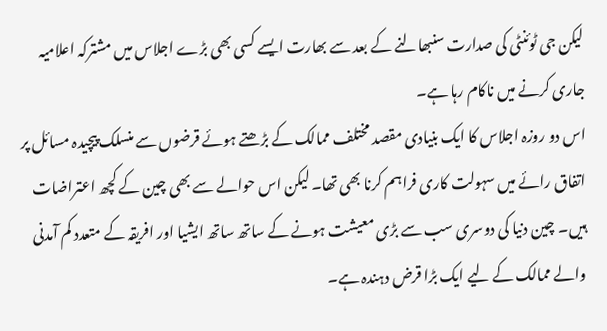لیکن جی ٹوئنٹی کی صدارت سنبھالنے کے بعد سے بھارت ایسے کسی بھی بڑے اجلاس میں مشترکہ اعلامیہ جاری کرنے میں ناکام رہا ہے۔
اس دو روزہ اجلاس کا ایک بنیادی مقصد مختلف ممالک کے بڑھتے ہوئے قرضوں سے منسلک پیچیدہ مسائل پر اتفاق رائے میں سہولت کاری فراہم کرنا بھی تھا۔ لیکن اس حوالے سے بھی چین کے کچھ اعتراضات ہیں۔ چین دنیا کی دوسری سب سے بڑی معیشت ہونے کے ساتھ ساتھ ایشیا اور افریقہ کے متعدد کم آمدنی والے ممالک کے لیے ایک بڑا قرض دہندہ ہے۔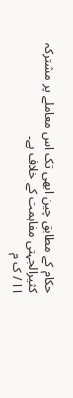حکام کے مطابق چین ابھی تک اس معاملے پر مشترکہ کثیرالجہتی مفاہمت کے خلاف ہے۔
ا ا / ک م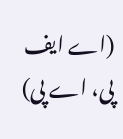(اے ایف پی، اے پی)